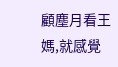顧塵月看王媽,就感覺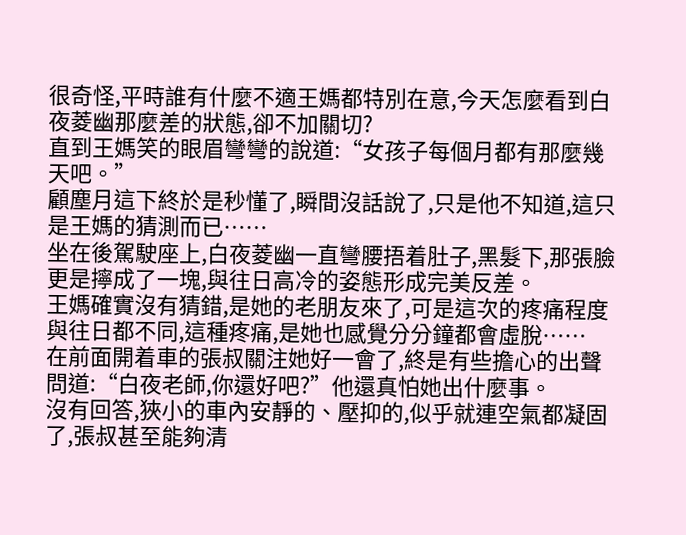很奇怪,平時誰有什麼不適王媽都特別在意,今天怎麼看到白夜菱幽那麼差的狀態,卻不加關切?
直到王媽笑的眼眉彎彎的說道:“女孩子每個月都有那麼幾天吧。”
顧塵月這下終於是秒懂了,瞬間沒話說了,只是他不知道,這只是王媽的猜測而已……
坐在後駕駛座上,白夜菱幽一直彎腰捂着肚子,黑髮下,那張臉更是擰成了一塊,與往日高冷的姿態形成完美反差。
王媽確實沒有猜錯,是她的老朋友來了,可是這次的疼痛程度與往日都不同,這種疼痛,是她也感覺分分鐘都會虛脫……
在前面開着車的張叔關注她好一會了,終是有些擔心的出聲問道:“白夜老師,你還好吧?”他還真怕她出什麼事。
沒有回答,狹小的車內安靜的、壓抑的,似乎就連空氣都凝固了,張叔甚至能夠清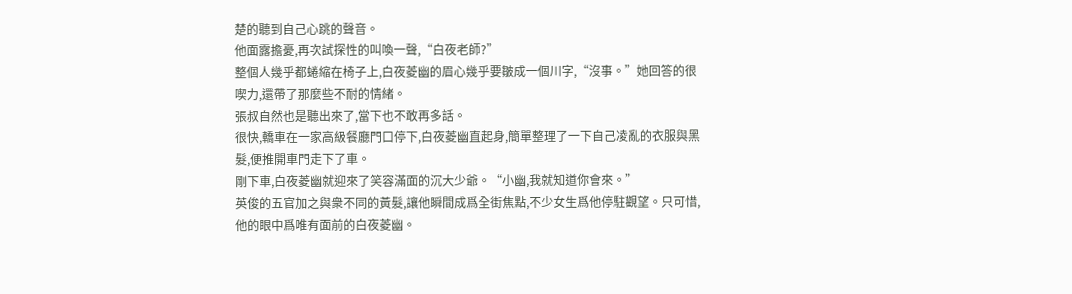楚的聽到自己心跳的聲音。
他面露擔憂,再次試探性的叫喚一聲,“白夜老師?”
整個人幾乎都蜷縮在椅子上,白夜菱幽的眉心幾乎要皺成一個川字,“沒事。”她回答的很喫力,還帶了那麼些不耐的情緒。
張叔自然也是聽出來了,當下也不敢再多話。
很快,轎車在一家高級餐廳門口停下,白夜菱幽直起身,簡單整理了一下自己凌亂的衣服與黑髮,便推開車門走下了車。
剛下車,白夜菱幽就迎來了笑容滿面的沉大少爺。“小幽,我就知道你會來。”
英俊的五官加之與衆不同的黃髮,讓他瞬間成爲全街焦點,不少女生爲他停駐觀望。只可惜,他的眼中爲唯有面前的白夜菱幽。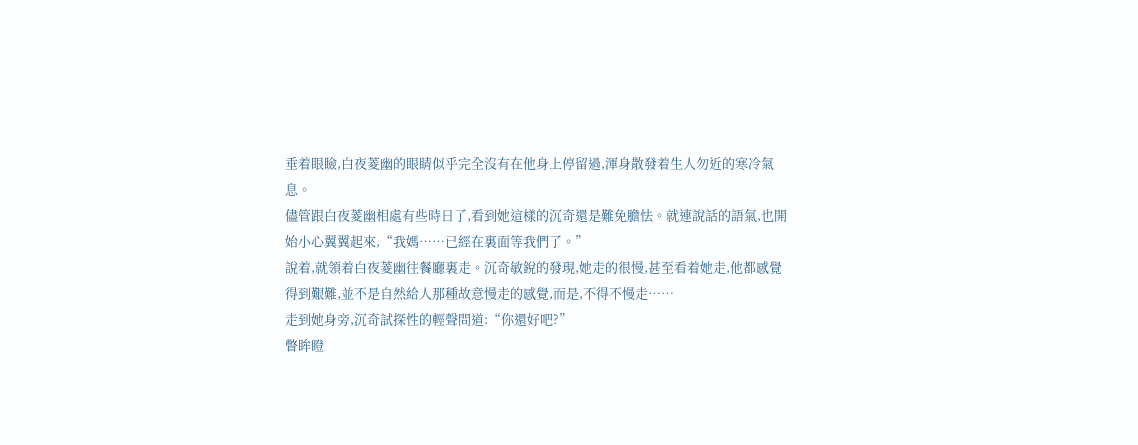垂着眼瞼,白夜菱幽的眼睛似乎完全沒有在他身上停留過,渾身散發着生人勿近的寒冷氣息。
儘管跟白夜菱幽相處有些時日了,看到她這樣的沉奇還是難免膽怯。就連說話的語氣,也開始小心翼翼起來,“我媽……已經在裏面等我們了。”
說着,就領着白夜菱幽往餐廳裏走。沉奇敏銳的發現,她走的很慢,甚至看着她走,他都感覺得到艱難,並不是自然給人那種故意慢走的感覺,而是,不得不慢走……
走到她身旁,沉奇試探性的輕聲問道:“你還好吧?”
瞥眸瞪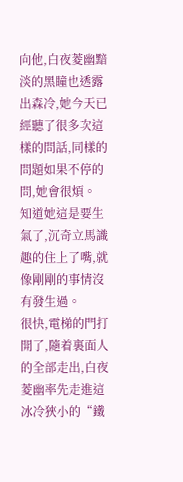向他,白夜菱幽黯淡的黑瞳也透露出森冷,她今天已經聽了很多次這樣的問話,同樣的問題如果不停的問,她會很煩。
知道她這是要生氣了,沉奇立馬識趣的住上了嘴,就像剛剛的事情沒有發生過。
很快,電梯的門打開了,隨着裏面人的全部走出,白夜菱幽率先走進這冰冷狹小的“鐵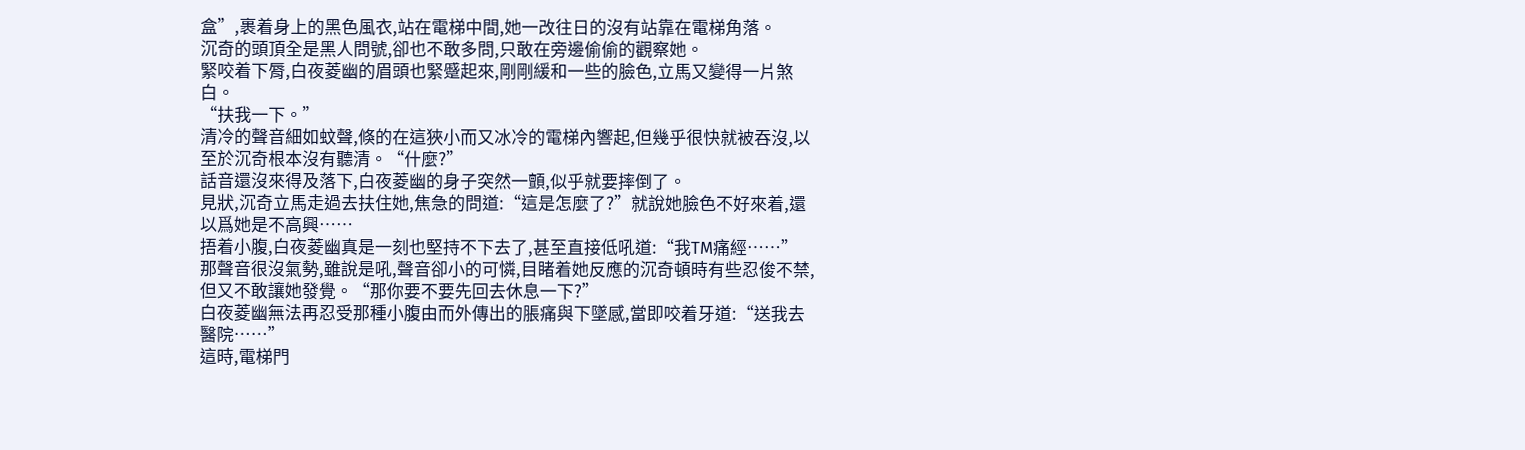盒”,裹着身上的黑色風衣,站在電梯中間,她一改往日的沒有站靠在電梯角落。
沉奇的頭頂全是黑人問號,卻也不敢多問,只敢在旁邊偷偷的觀察她。
緊咬着下脣,白夜菱幽的眉頭也緊蹙起來,剛剛緩和一些的臉色,立馬又變得一片煞白。
“扶我一下。”
清冷的聲音細如蚊聲,倏的在這狹小而又冰冷的電梯內響起,但幾乎很快就被吞沒,以至於沉奇根本沒有聽清。“什麼?”
話音還沒來得及落下,白夜菱幽的身子突然一顫,似乎就要摔倒了。
見狀,沉奇立馬走過去扶住她,焦急的問道:“這是怎麼了?”就說她臉色不好來着,還以爲她是不高興……
捂着小腹,白夜菱幽真是一刻也堅持不下去了,甚至直接低吼道:“我TM痛經……”
那聲音很沒氣勢,雖說是吼,聲音卻小的可憐,目睹着她反應的沉奇頓時有些忍俊不禁,但又不敢讓她發覺。“那你要不要先回去休息一下?”
白夜菱幽無法再忍受那種小腹由而外傳出的脹痛與下墜感,當即咬着牙道:“送我去醫院……”
這時,電梯門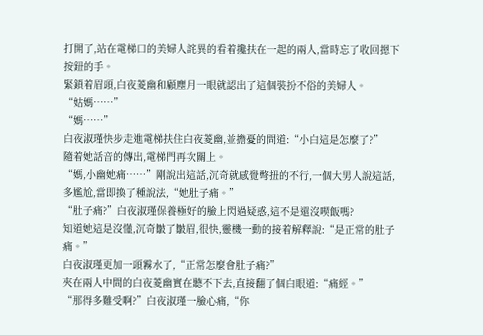打開了,站在電梯口的美婦人詫異的看着攙扶在一起的兩人,當時忘了收回摁下按鈕的手。
緊鎖着眉頭,白夜菱幽和顧塵月一眼就認出了這個裝扮不俗的美婦人。
“姑媽……”
“媽……”
白夜淑瑾快步走進電梯扶住白夜菱幽,並擔憂的問道:“小白這是怎麼了?”
隨着她話音的傳出,電梯門再次關上。
“媽,小幽她痛……”剛說出這話,沉奇就感覺彆扭的不行,一個大男人說這話,多尷尬,當即換了種說法,“她肚子痛。”
“肚子痛?”白夜淑瑾保養極好的臉上閃過疑惑,這不是還沒喫飯嗎?
知道她這是沒懂,沉奇皺了皺眉,很快,靈機一動的接着解釋說:“是正常的肚子痛。”
白夜淑瑾更加一頭霧水了,“正常怎麼會肚子痛?”
夾在兩人中間的白夜菱幽實在聽不下去,直接翻了個白眼道:“痛經。”
“那得多難受啊?”白夜淑瑾一臉心痛,“你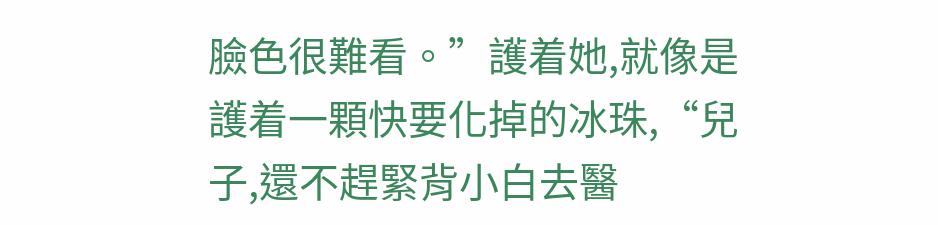臉色很難看。”護着她,就像是護着一顆快要化掉的冰珠,“兒子,還不趕緊背小白去醫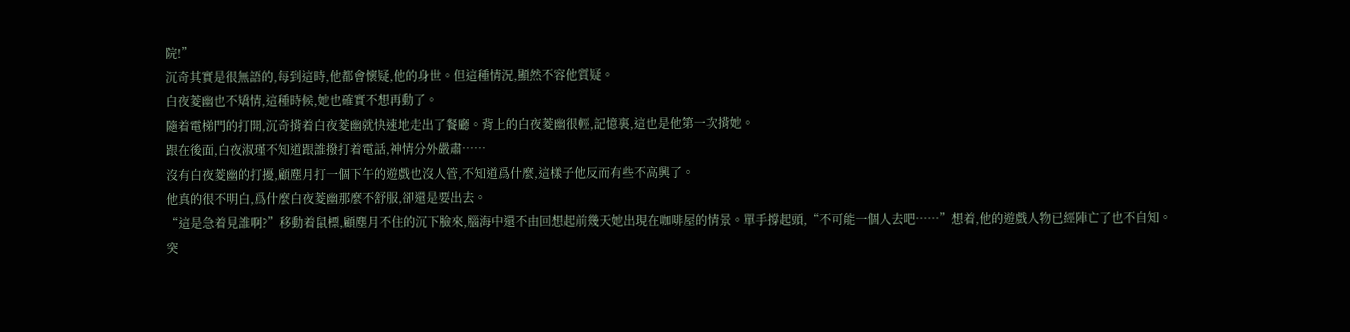院!”
沉奇其實是很無語的,每到這時,他都會懷疑,他的身世。但這種情況,顯然不容他質疑。
白夜菱幽也不矯情,這種時候,她也確實不想再動了。
隨着電梯門的打開,沉奇揹着白夜菱幽就快速地走出了餐廳。背上的白夜菱幽很輕,記憶裏,這也是他第一次揹她。
跟在後面,白夜淑瑾不知道跟誰撥打着電話,神情分外嚴肅……
沒有白夜菱幽的打擾,顧塵月打一個下午的遊戲也沒人管,不知道爲什麼,這樣子他反而有些不高興了。
他真的很不明白,爲什麼白夜菱幽那麼不舒服,卻還是要出去。
“這是急着見誰啊?”移動着鼠標,顧塵月不住的沉下臉來,腦海中還不由回想起前幾天她出現在咖啡屋的情景。單手撐起頭,“不可能一個人去吧……”想着,他的遊戲人物已經陣亡了也不自知。
突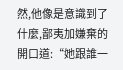然,他像是意識到了什麼,鄙夷加嫌棄的開口道:“她跟誰一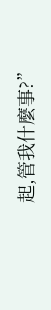起,管我什麼事?”